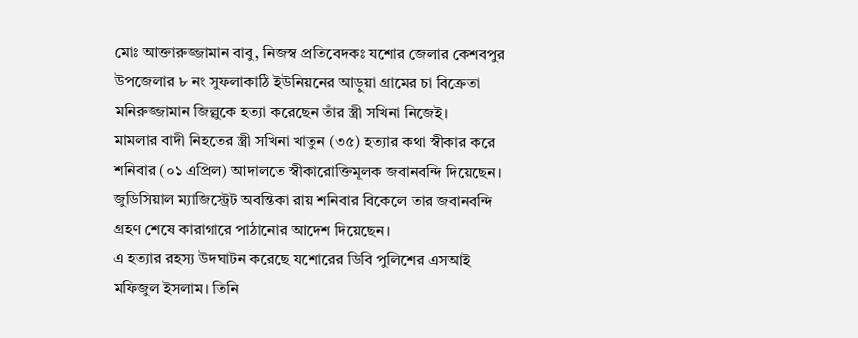মোঃ আক্তারুজ্জামান বাবু, নিজস্ব প্রতিবেদকঃ যশোর জেলার কেশবপুর উপজেলার ৮ নং সুফলাকাঠি ইউনিয়নের আড়ুয়া গ্রামের চা বিক্রেতা মনিরুজ্জামান জিল্লুকে হত্যা করেছেন তাঁর স্ত্রী সখিনা নিজেই।
মামলার বাদী নিহতের স্ত্রী সখিনা খাতুন (৩৫) হত্যার কথা স্বীকার করে শনিবার (০১ এপ্রিল) আদালতে স্বীকারোক্তিমূলক জবানবন্দি দিয়েছেন। জুডিসিয়াল ম্যাজিস্ট্রেট অবন্তিকা রায় শনিবার বিকেলে তার জবানবন্দি গ্রহণ শেষে কারাগারে পাঠানোর আদেশ দিয়েছেন।
এ হত্যার রহস্য উদঘাটন করেছে যশোরের ডিবি পুলিশের এসআই মফিজুল ইসলাম। তিনি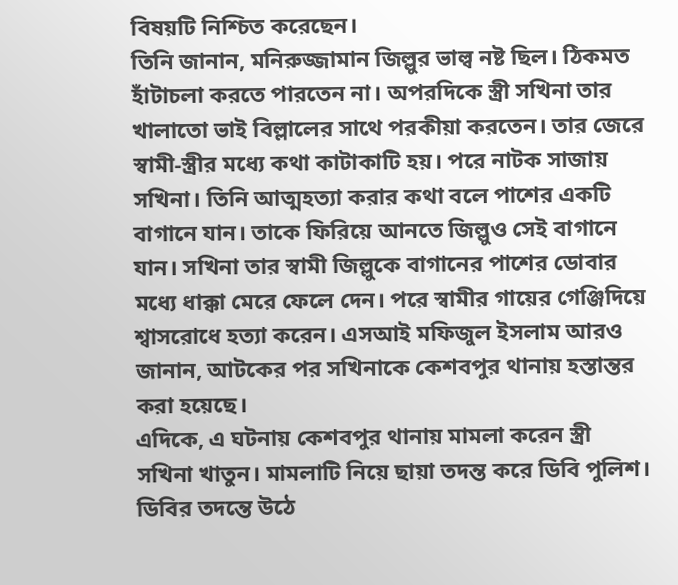বিষয়টি নিশ্চিত করেছেন।
তিনি জানান, মনিরুজ্জামান জিল্লুর ভাল্ব নষ্ট ছিল। ঠিকমত হাঁটাচলা করতে পারতেন না। অপরদিকে স্ত্রী সখিনা তার খালাতো ভাই বিল্লালের সাথে পরকীয়া করতেন। তার জেরে স্বামী-স্ত্রীর মধ্যে কথা কাটাকাটি হয়। পরে নাটক সাজায় সখিনা। তিনি আত্মহত্যা করার কথা বলে পাশের একটি বাগানে যান। তাকে ফিরিয়ে আনতে জিল্লুও সেই বাগানে যান। সখিনা তার স্বামী জিল্লুকে বাগানের পাশের ডোবার মধ্যে ধাক্কা মেরে ফেলে দেন। পরে স্বামীর গায়ের গেঞ্জিদিয়ে শ্বাসরোধে হত্যা করেন। এসআই মফিজুল ইসলাম আরও জানান, আটকের পর সখিনাকে কেশবপুর থানায় হস্তান্তর করা হয়েছে।
এদিকে, এ ঘটনায় কেশবপুর থানায় মামলা করেন স্ত্রী সখিনা খাতুন। মামলাটি নিয়ে ছায়া তদন্ত করে ডিবি পুলিশ। ডিবির তদন্তে উঠে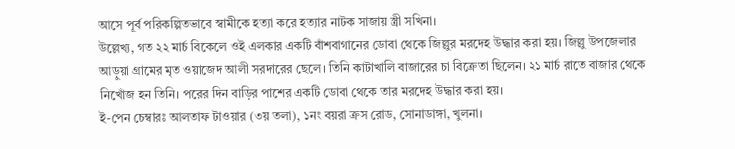আসে পূর্ব পরিকল্পিতভাবে স্বামীকে হত্যা করে হত্যার নাটক সাজায় স্ত্রী সখিনা।
উল্লেখ্য, গত ২২ মার্চ বিকেলে ওই এলকার একটি বাঁশবাগানের ডোবা থেকে জিল্লুর মরদেহ উদ্ধার করা হয়। জিল্লু উপজেলার আড়ুয়া গ্রামের মৃত ওয়াজেদ আলী সরদারের ছেলে। তিনি কাটাখালি বাজারের চা বিক্রেতা ছিলেন। ২১ মার্চ রাতে বাজার থেকে নিখোঁজ হন তিনি। পরের দিন বাড়ির পাশের একটি ডোবা থেকে তার মরদেহ উদ্ধার করা হয়।
ই-পেন চেম্বারঃ আলতাফ টাওয়ার (৩য় তলা), ১নং বয়রা ক্রস রোড, সোনাডাঙ্গা, খুলনা।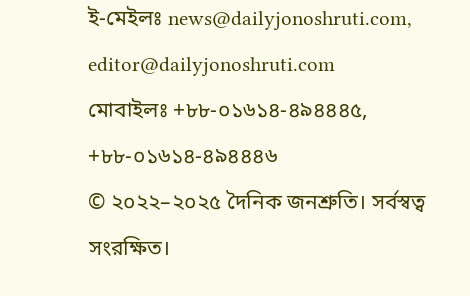ই-মেইলঃ news@dailyjonoshruti.com, editor@dailyjonoshruti.com
মোবাইলঃ +৮৮-০১৬১৪-৪৯৪৪৪৫, +৮৮-০১৬১৪-৪৯৪৪৪৬
© ২০২২–২০২৫ দৈনিক জনশ্রুতি। সর্বস্বত্ব সংরক্ষিত।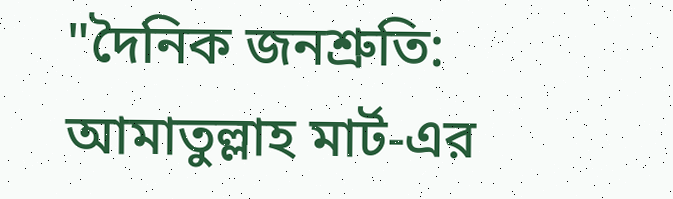"দৈনিক জনশ্রুতি: আমাতুল্লাহ মার্ট-এর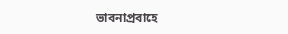ভাবনাপ্রবাহে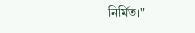নির্মিত।"